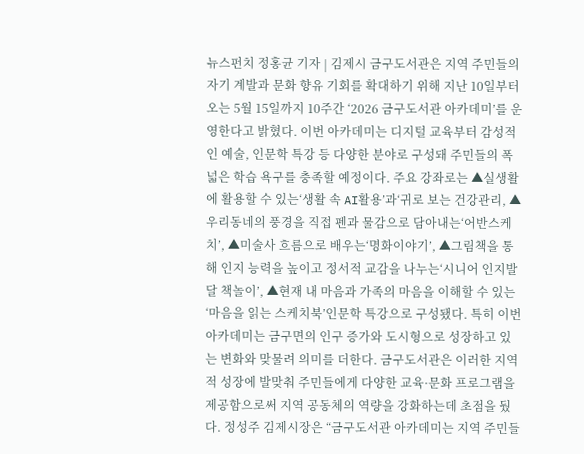뉴스펀치 정홍균 기자 | 김제시 금구도서관은 지역 주민들의 자기 계발과 문화 향유 기회를 확대하기 위해 지난 10일부터 오는 5월 15일까지 10주간 ‘2026 금구도서관 아카데미’를 운영한다고 밝혔다. 이번 아카데미는 디지털 교육부터 감성적인 예술, 인문학 특강 등 다양한 분야로 구성돼 주민들의 폭넓은 학습 욕구를 충족할 예정이다. 주요 강좌로는 ▲실생활에 활용할 수 있는‘생활 속 AI활용’과‘귀로 보는 건강관리, ▲우리동네의 풍경을 직접 펜과 물감으로 담아내는‘어반스케치’, ▲미술사 흐름으로 배우는‘명화이야기’, ▲그림책을 통해 인지 능력을 높이고 정서적 교감을 나누는‘시니어 인지발달 책놀이’, ▲현재 내 마음과 가족의 마음을 이해할 수 있는‘마음을 읽는 스케치북’인문학 특강으로 구성됐다. 특히 이번 아카데미는 금구면의 인구 증가와 도시형으로 성장하고 있는 변화와 맞물려 의미를 더한다. 금구도서관은 이러한 지역적 성장에 발맞춰 주민들에게 다양한 교육·문화 프로그램을 제공함으로써 지역 공동체의 역량을 강화하는데 초점을 뒀다. 정성주 김제시장은 “금구도서관 아카데미는 지역 주민들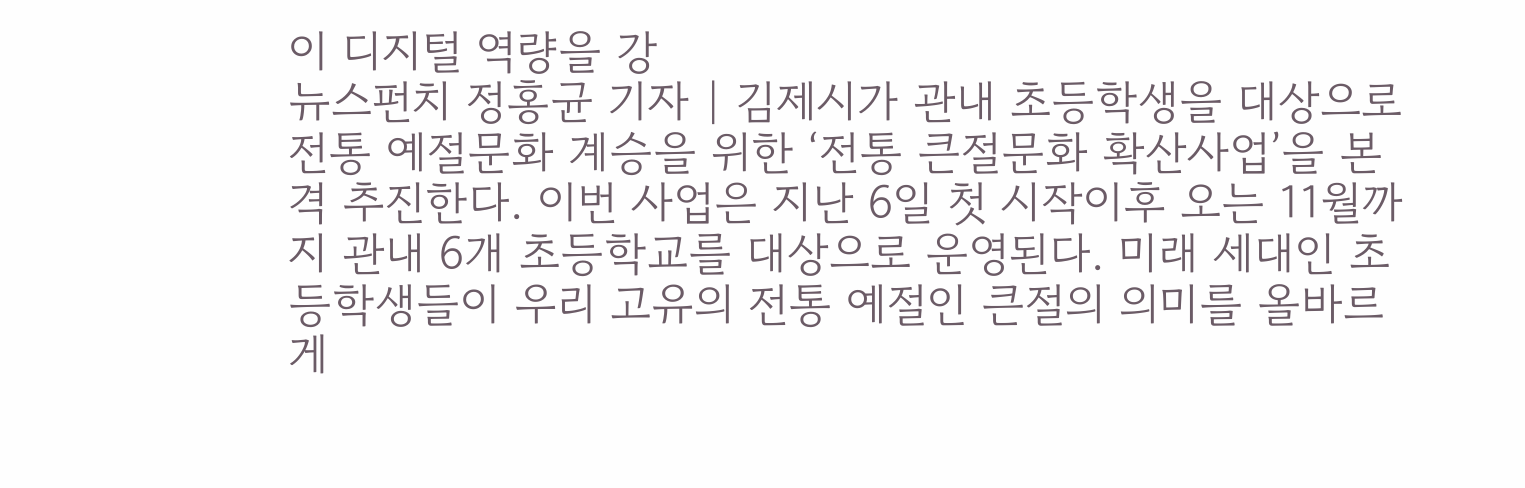이 디지털 역량을 강
뉴스펀치 정홍균 기자 | 김제시가 관내 초등학생을 대상으로 전통 예절문화 계승을 위한 ‘전통 큰절문화 확산사업’을 본격 추진한다. 이번 사업은 지난 6일 첫 시작이후 오는 11월까지 관내 6개 초등학교를 대상으로 운영된다. 미래 세대인 초등학생들이 우리 고유의 전통 예절인 큰절의 의미를 올바르게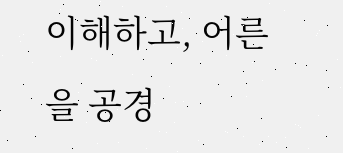이해하고, 어른을 공경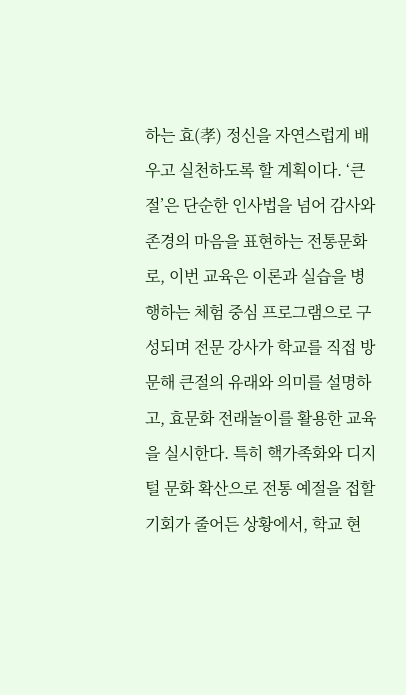하는 효(孝) 정신을 자연스럽게 배우고 실천하도록 할 계획이다. ‘큰절’은 단순한 인사법을 넘어 감사와 존경의 마음을 표현하는 전통문화로, 이번 교육은 이론과 실습을 병행하는 체험 중심 프로그램으로 구성되며 전문 강사가 학교를 직접 방문해 큰절의 유래와 의미를 설명하고, 효문화 전래놀이를 활용한 교육을 실시한다. 특히 핵가족화와 디지털 문화 확산으로 전통 예절을 접할 기회가 줄어든 상황에서, 학교 현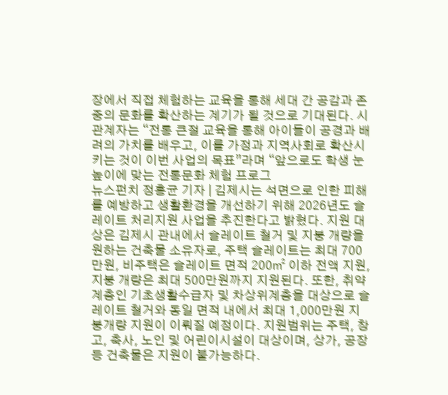장에서 직접 체험하는 교육을 통해 세대 간 공감과 존중의 문화를 확산하는 계기가 될 것으로 기대된다. 시 관계자는 “전통 큰절 교육을 통해 아이들이 공경과 배려의 가치를 배우고, 이를 가정과 지역사회로 확산시키는 것이 이번 사업의 목표”라며 “앞으로도 학생 눈높이에 맞는 전통문화 체험 프로그
뉴스펀치 정홍균 기자 | 김제시는 석면으로 인한 피해를 예방하고 생활환경을 개선하기 위해 2026년도 슬레이트 처리지원 사업을 추진한다고 밝혔다. 지원 대상은 김제시 관내에서 슬레이트 철거 및 지붕 개량을 원하는 건축물 소유자로, 주택 슬레이트는 최대 700만원, 비주택은 슬레이트 면적 200㎡ 이하 전액 지원, 지붕 개량은 최대 500만원까지 지원된다. 또한, 취약계층인 기초생활수급자 및 차상위계층을 대상으로 슬레이트 철거와 동일 면적 내에서 최대 1,000만원 지붕개량 지원이 이뤄질 예정이다. 지원범위는 주택, 창고, 축사, 노인 및 어린이시설이 대상이며, 상가, 공장 등 건축물은 지원이 불가능하다.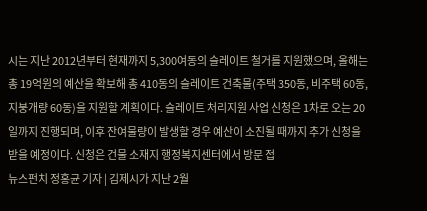시는 지난 2012년부터 현재까지 5,300여동의 슬레이트 철거를 지원했으며, 올해는 총 19억원의 예산을 확보해 총 410동의 슬레이트 건축물(주택 350동, 비주택 60동, 지붕개량 60동)을 지원할 계획이다. 슬레이트 처리지원 사업 신청은 1차로 오는 20일까지 진행되며, 이후 잔여물량이 발생할 경우 예산이 소진될 때까지 추가 신청을 받을 예정이다. 신청은 건물 소재지 행정복지센터에서 방문 접
뉴스펀치 정홍균 기자 | 김제시가 지난 2월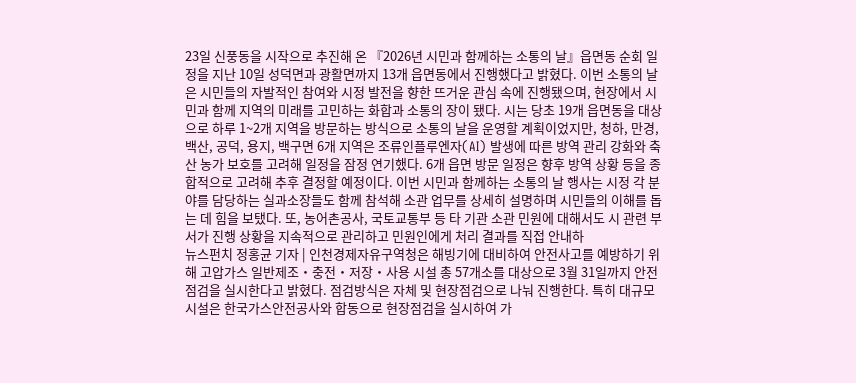23일 신풍동을 시작으로 추진해 온 『2026년 시민과 함께하는 소통의 날』읍면동 순회 일정을 지난 10일 성덕면과 광활면까지 13개 읍면동에서 진행했다고 밝혔다. 이번 소통의 날은 시민들의 자발적인 참여와 시정 발전을 향한 뜨거운 관심 속에 진행됐으며, 현장에서 시민과 함께 지역의 미래를 고민하는 화합과 소통의 장이 됐다. 시는 당초 19개 읍면동을 대상으로 하루 1~2개 지역을 방문하는 방식으로 소통의 날을 운영할 계획이었지만, 청하, 만경, 백산, 공덕, 용지, 백구면 6개 지역은 조류인플루엔자(AI) 발생에 따른 방역 관리 강화와 축산 농가 보호를 고려해 일정을 잠정 연기했다. 6개 읍면 방문 일정은 향후 방역 상황 등을 종합적으로 고려해 추후 결정할 예정이다. 이번 시민과 함께하는 소통의 날 행사는 시정 각 분야를 담당하는 실과소장들도 함께 참석해 소관 업무를 상세히 설명하며 시민들의 이해를 돕는 데 힘을 보탰다. 또, 농어촌공사, 국토교통부 등 타 기관 소관 민원에 대해서도 시 관련 부서가 진행 상황을 지속적으로 관리하고 민원인에게 처리 결과를 직접 안내하
뉴스펀치 정홍균 기자 | 인천경제자유구역청은 해빙기에 대비하여 안전사고를 예방하기 위해 고압가스 일반제조‧충전‧저장‧사용 시설 총 57개소를 대상으로 3월 31일까지 안전점검을 실시한다고 밝혔다. 점검방식은 자체 및 현장점검으로 나눠 진행한다. 특히 대규모 시설은 한국가스안전공사와 합동으로 현장점검을 실시하여 가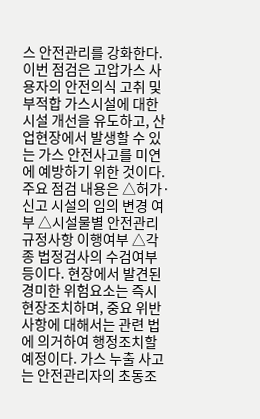스 안전관리를 강화한다. 이번 점검은 고압가스 사용자의 안전의식 고취 및 부적합 가스시설에 대한 시설 개선을 유도하고, 산업현장에서 발생할 수 있는 가스 안전사고를 미연에 예방하기 위한 것이다. 주요 점검 내용은 △허가·신고 시설의 임의 변경 여부 △시설물별 안전관리규정사항 이행여부 △각종 법정검사의 수검여부 등이다. 현장에서 발견된 경미한 위험요소는 즉시 현장조치하며, 중요 위반사항에 대해서는 관련 법에 의거하여 행정조치할 예정이다. 가스 누출 사고는 안전관리자의 초동조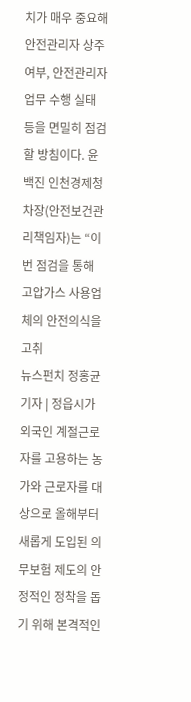치가 매우 중요해 안전관리자 상주 여부, 안전관리자 업무 수행 실태 등을 면밀히 점검할 방침이다. 윤백진 인천경제청 차장(안전보건관리책임자)는 “이번 점검을 통해 고압가스 사용업체의 안전의식을 고취
뉴스펀치 정홍균 기자 | 정읍시가 외국인 계절근로자를 고용하는 농가와 근로자를 대상으로 올해부터 새롭게 도입된 의무보험 제도의 안정적인 정착을 돕기 위해 본격적인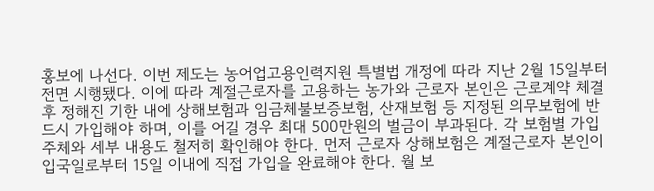홍보에 나선다. 이번 제도는 농어업고용인력지원 특별법 개정에 따라 지난 2월 15일부터 전면 시행됐다. 이에 따라 계절근로자를 고용하는 농가와 근로자 본인은 근로계약 체결 후 정해진 기한 내에 상해보험과 임금체불보증보험, 산재보험 등 지정된 의무보험에 반드시 가입해야 하며, 이를 어길 경우 최대 500만원의 벌금이 부과된다. 각 보험별 가입 주체와 세부 내용도 철저히 확인해야 한다. 먼저 근로자 상해보험은 계절근로자 본인이 입국일로부터 15일 이내에 직접 가입을 완료해야 한다. 월 보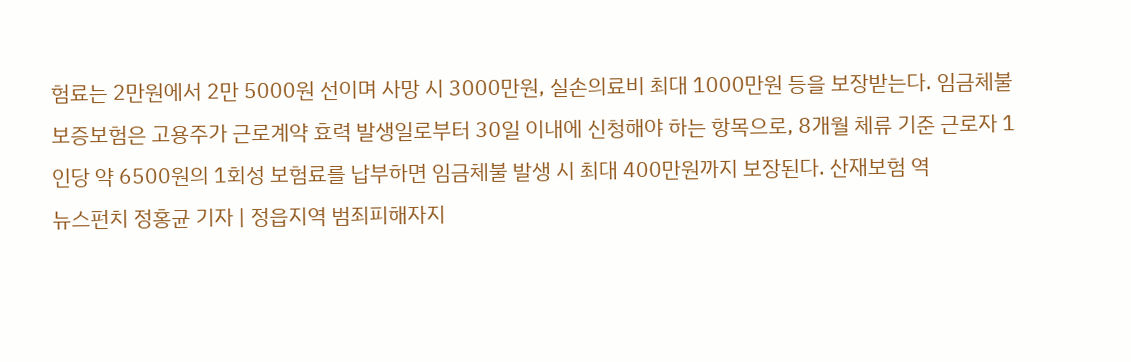험료는 2만원에서 2만 5000원 선이며 사망 시 3000만원, 실손의료비 최대 1000만원 등을 보장받는다. 임금체불보증보험은 고용주가 근로계약 효력 발생일로부터 30일 이내에 신청해야 하는 항목으로, 8개월 체류 기준 근로자 1인당 약 6500원의 1회성 보험료를 납부하면 임금체불 발생 시 최대 400만원까지 보장된다. 산재보험 역
뉴스펀치 정홍균 기자 | 정읍지역 범죄피해자지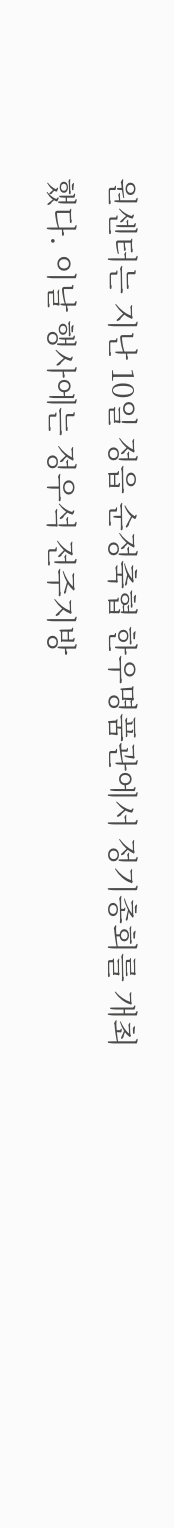원센터는 지난 10일 정읍 순정축협 한우명품관에서 정기총회를 개최했다. 이날 행사에는 정우석 전주지방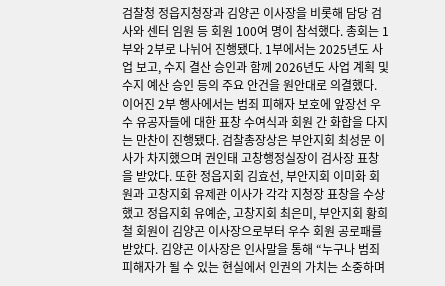검찰청 정읍지청장과 김양곤 이사장을 비롯해 담당 검사와 센터 임원 등 회원 100여 명이 참석했다. 총회는 1부와 2부로 나뉘어 진행됐다. 1부에서는 2025년도 사업 보고, 수지 결산 승인과 함께 2026년도 사업 계획 및 수지 예산 승인 등의 주요 안건을 원안대로 의결했다. 이어진 2부 행사에서는 범죄 피해자 보호에 앞장선 우수 유공자들에 대한 표창 수여식과 회원 간 화합을 다지는 만찬이 진행됐다. 검찰총장상은 부안지회 최성문 이사가 차지했으며 권인태 고창행정실장이 검사장 표창을 받았다. 또한 정읍지회 김효선, 부안지회 이미화 회원과 고창지회 유제관 이사가 각각 지청장 표창을 수상했고 정읍지회 유예순, 고창지회 최은미, 부안지회 황희철 회원이 김양곤 이사장으로부터 우수 회원 공로패를 받았다. 김양곤 이사장은 인사말을 통해 “누구나 범죄 피해자가 될 수 있는 현실에서 인권의 가치는 소중하며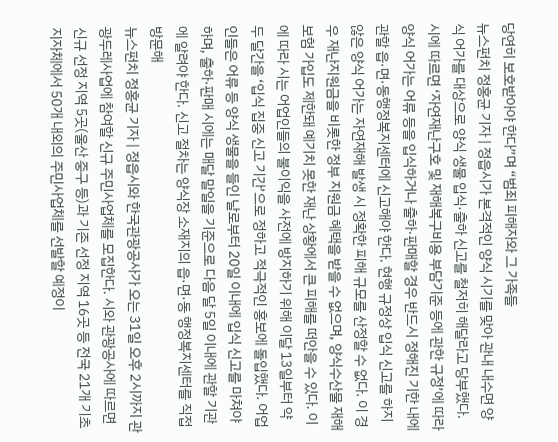당연히 보호받아야 한다”며 “범죄 피해자와 그 가족들
뉴스펀치 정홍균 기자 | 정읍시가 본격적인 양식 시기를 맞아 관내 내수면 양식 어가를 대상으로 양식 생물 입식·출하 신고를 철저히 해달라고 당부했다. 시에 따르면 ‘자연재난구호 및 재해복구비용 부담기준 등에 관한 규정’에 따라 양식 어가는 어류 등을 입식하거나 출하·판매할 경우 반드시 정해진 기한 내에 관할 읍·면·동행정복지센터에 신고해야 한다. 현행 규정상 입식 신고를 하지 않은 양식 어가는 자연재해 발생 시 정확한 피해 규모를 산정할 수 없다. 이 경우 재난지원금을 비롯한 정부 지원금 혜택을 받을 수 없으며, 양식수산물 재해보험 가입도 제한돼 예기치 못한 재난 상황에서 큰 피해를 떠안을 수 있다. 이에 따라 시는 어업인들의 불이익을 사전에 방지하기 위해 이달 13일부터 약 두 달간을 ‘입식 집중 신고 기간’으로 정하고 적극적인 홍보에 돌입했다. 어업인들은 어류 등 양식 생물을 들인 날로부터 20일 이내에 입식 신고를 마쳐야 하며, 출하·판매 시에는 매달 말일을 기준으로 다음 달 5일 이내에 관할 기관에 알려야 한다. 신고 절차는 양식장 소재지의 읍·면·동 행정복지센터를 직접 방문해
뉴스펀치 정홍균 기자 | 정읍시와 한국관광공사가 오는 31일 오후 2시까지 관광두레사업에 참여할 신규 주민사업체를 모집한다. 시와 관광공사에 따르면 신규 선정 지역 5곳(울산 중구 등)과 기존 선정 지역 16곳 등 전국 21개 기초지자체에서 50개 내외의 주민사업체를 선발할 예정이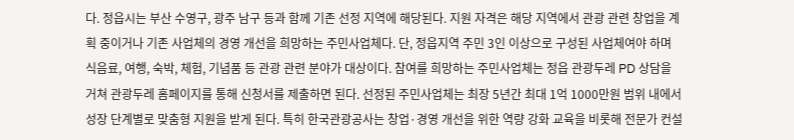다. 정읍시는 부산 수영구, 광주 남구 등과 함께 기존 선정 지역에 해당된다. 지원 자격은 해당 지역에서 관광 관련 창업을 계획 중이거나 기존 사업체의 경영 개선을 희망하는 주민사업체다. 단, 정읍지역 주민 3인 이상으로 구성된 사업체여야 하며 식음료, 여행, 숙박, 체험, 기념품 등 관광 관련 분야가 대상이다. 참여를 희망하는 주민사업체는 정읍 관광두레 PD 상담을 거쳐 관광두레 홈페이지를 통해 신청서를 제출하면 된다. 선정된 주민사업체는 최장 5년간 최대 1억 1000만원 범위 내에서 성장 단계별로 맞춤형 지원을 받게 된다. 특히 한국관광공사는 창업·경영 개선을 위한 역량 강화 교육을 비롯해 전문가 컨설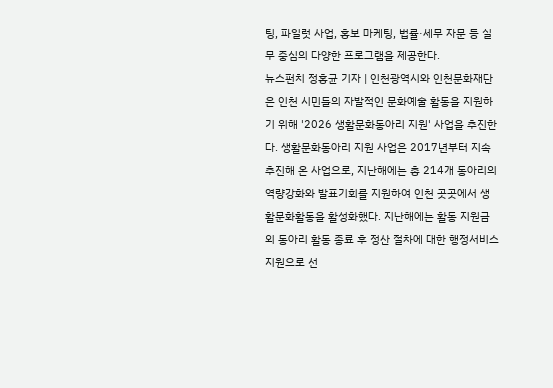팅, 파일럿 사업, 홍보 마케팅, 법률·세무 자문 등 실무 중심의 다양한 프로그램을 제공한다.
뉴스펀치 정홍균 기자 | 인천광역시와 인천문화재단은 인천 시민들의 자발적인 문화예술 활동을 지원하기 위해 '2026 생활문화동아리 지원' 사업을 추진한다. 생활문화동아리 지원 사업은 2017년부터 지속 추진해 온 사업으로, 지난해에는 총 214개 동아리의 역량강화와 발표기회를 지원하여 인천 곳곳에서 생활문화활동을 활성화했다. 지난해에는 활동 지원금 외 동아리 활동 종료 후 정산 절차에 대한 행정서비스 지원으로 선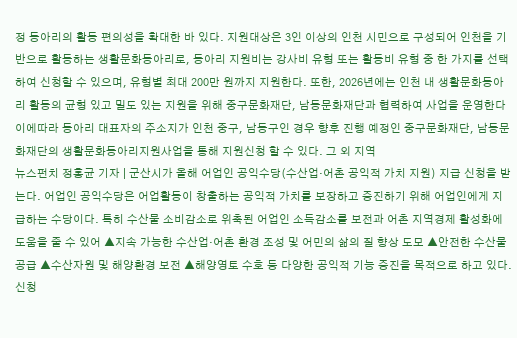정 동아리의 활동 편의성을 확대한 바 있다. 지원대상은 3인 이상의 인천 시민으로 구성되어 인천을 기반으로 활동하는 생활문화동아리로, 동아리 지원비는 강사비 유형 또는 활동비 유형 중 한 가지를 선택하여 신청할 수 있으며, 유형별 최대 200만 원까지 지원한다. 또한, 2026년에는 인천 내 생활문화동아리 활동의 균형 있고 밀도 있는 지원을 위해 중구문화재단, 남동문화재단과 협력하여 사업을 운영한다 이에따라 동아리 대표자의 주소지가 인천 중구, 남동구인 경우 향후 진행 예정인 중구문화재단, 남동문화재단의 생활문화동아리지원사업을 통해 지원신청 할 수 있다. 그 외 지역
뉴스펀치 정홍균 기자 | 군산시가 올해 어업인 공익수당(수산업·어촌 공익적 가치 지원) 지급 신청을 받는다. 어업인 공익수당은 어업활동이 창출하는 공익적 가치를 보장하고 증진하기 위해 어업인에게 지급하는 수당이다. 특히 수산물 소비감소로 위축된 어업인 소득감소를 보전과 어촌 지역경제 활성화에 도움을 줄 수 있어 ▲지속 가능한 수산업·어촌 환경 조성 및 어민의 삶의 질 향상 도모 ▲안전한 수산물 공급 ▲수산자원 및 해양환경 보전 ▲해양영토 수호 등 다양한 공익적 기능 증진을 목적으로 하고 있다. 신청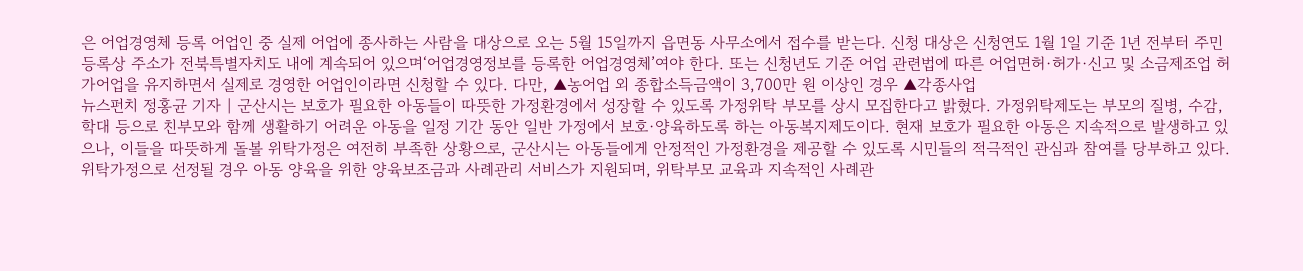은 어업경영체 등록 어업인 중 실제 어업에 종사하는 사람을 대상으로 오는 5월 15일까지 읍면동 사무소에서 접수를 받는다. 신청 대상은 신청연도 1월 1일 기준 1년 전부터 주민등록상 주소가 전북특별자치도 내에 계속되어 있으며‘어업경영정보를 등록한 어업경영체’여야 한다. 또는 신청년도 기준 어업 관련법에 따른 어업면허·허가·신고 및 소금제조업 허가어업을 유지하면서 실제로 경영한 어업인이라면 신청할 수 있다. 다만, ▲농어업 외 종합소득금액이 3,700만 원 이상인 경우 ▲각종사업
뉴스펀치 정홍균 기자 | 군산시는 보호가 필요한 아동들이 따뜻한 가정환경에서 성장할 수 있도록 가정위탁 부모를 상시 모집한다고 밝혔다. 가정위탁제도는 부모의 질병, 수감, 학대 등으로 친부모와 함께 생활하기 어려운 아동을 일정 기간 동안 일반 가정에서 보호·양육하도록 하는 아동복지제도이다. 현재 보호가 필요한 아동은 지속적으로 발생하고 있으나, 이들을 따뜻하게 돌볼 위탁가정은 여전히 부족한 상황으로, 군산시는 아동들에게 안정적인 가정환경을 제공할 수 있도록 시민들의 적극적인 관심과 참여를 당부하고 있다. 위탁가정으로 선정될 경우 아동 양육을 위한 양육보조금과 사례관리 서비스가 지원되며, 위탁부모 교육과 지속적인 사례관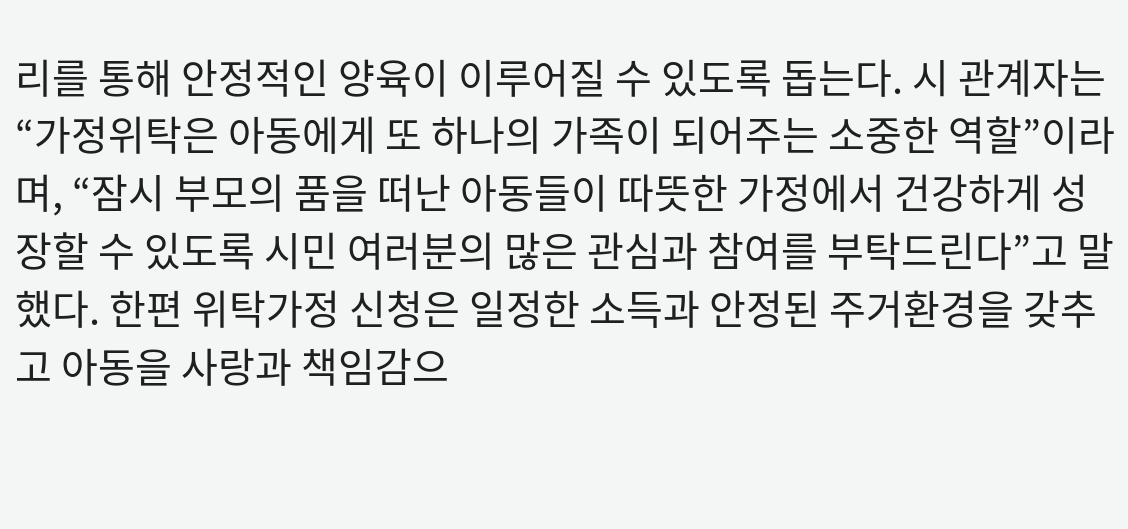리를 통해 안정적인 양육이 이루어질 수 있도록 돕는다. 시 관계자는 “가정위탁은 아동에게 또 하나의 가족이 되어주는 소중한 역할”이라며, “잠시 부모의 품을 떠난 아동들이 따뜻한 가정에서 건강하게 성장할 수 있도록 시민 여러분의 많은 관심과 참여를 부탁드린다”고 말했다. 한편 위탁가정 신청은 일정한 소득과 안정된 주거환경을 갖추고 아동을 사랑과 책임감으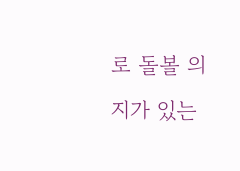로 돌볼 의지가 있는